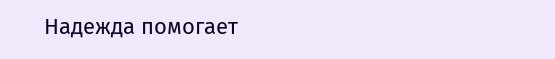Надежда помогает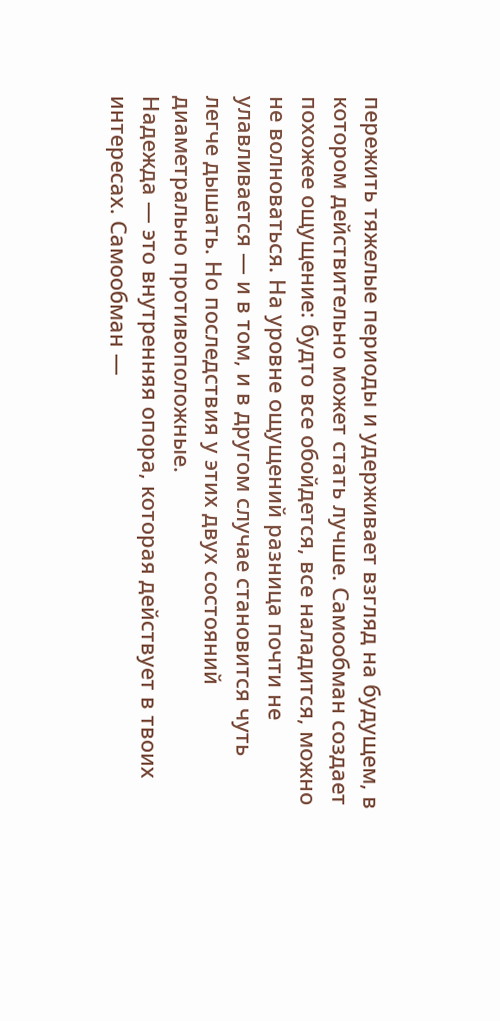пережить тяжелые периоды и удерживает взгляд на будущем, в котором действительно может стать лучше. Самообман создает похожее ощущение: будто все обойдется, все наладится, можно не волноваться. На уровне ощущений разница почти не улавливается — и в том, и в другом случае становится чуть легче дышать. Но последствия у этих двух состояний диаметрально противоположные.
Надежда — это внутренняя опора, которая действует в твоих интересах. Самообман —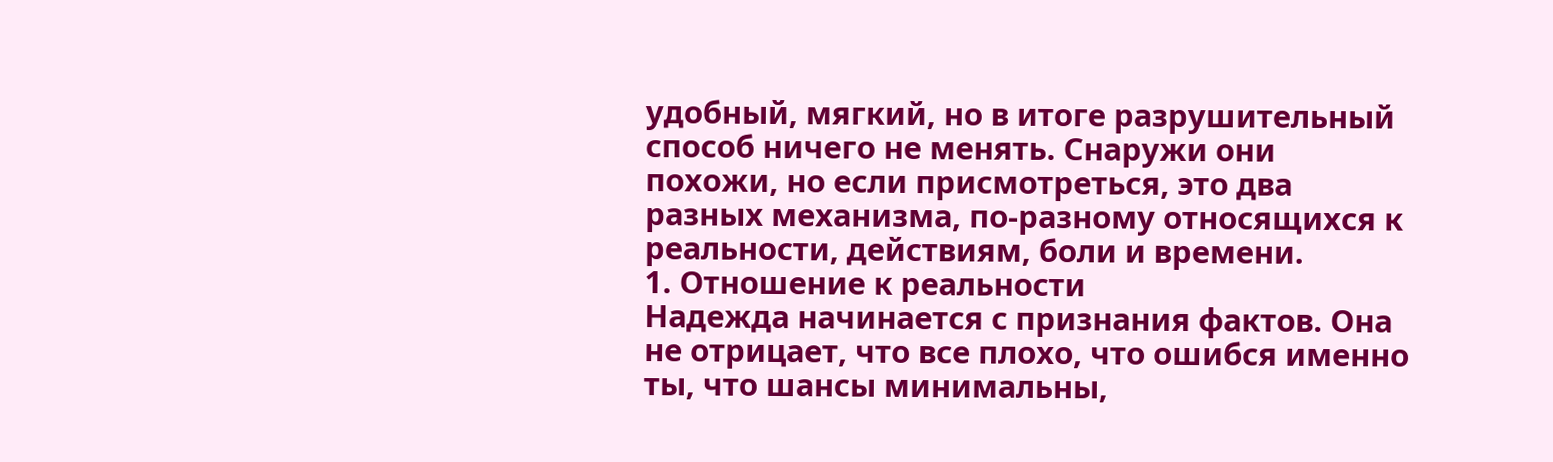удобный, мягкий, но в итоге разрушительный способ ничего не менять. Снаружи они похожи, но если присмотреться, это два разных механизма, по-разному относящихся к реальности, действиям, боли и времени.
1. Отношение к реальности
Надежда начинается с признания фактов. Она не отрицает, что все плохо, что ошибся именно ты, что шансы минимальны,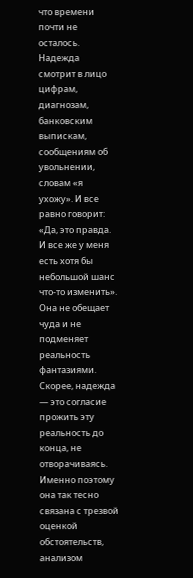что времени почти не осталось. Надежда смотрит в лицо цифрам, диагнозам, банковским выпискам, сообщениям об увольнении, словам «я ухожу». И все равно говорит: «Да, это правда. И все же у меня есть хотя бы небольшой шанс что-то изменить».
Она не обещает чуда и не подменяет реальность фантазиями. Скорее, надежда — это согласие прожить эту реальность до конца, не отворачиваясь. Именно поэтому она так тесно связана с трезвой оценкой обстоятельств, анализом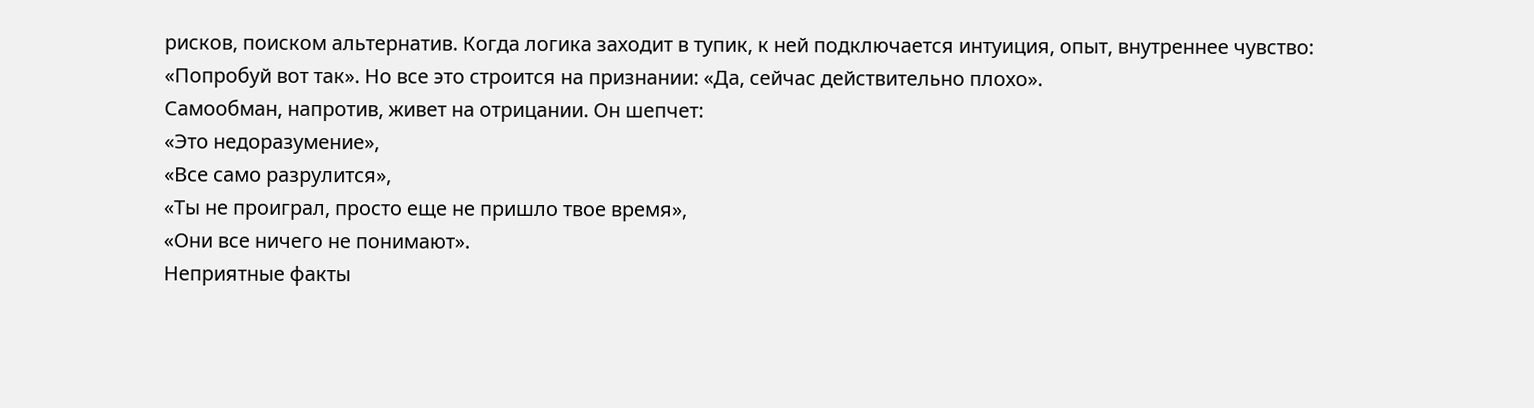рисков, поиском альтернатив. Когда логика заходит в тупик, к ней подключается интуиция, опыт, внутреннее чувство: «Попробуй вот так». Но все это строится на признании: «Да, сейчас действительно плохо».
Самообман, напротив, живет на отрицании. Он шепчет:
«Это недоразумение»,
«Все само разрулится»,
«Ты не проиграл, просто еще не пришло твое время»,
«Они все ничего не понимают».
Неприятные факты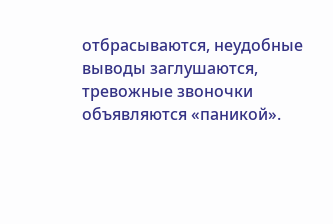отбрасываются, неудобные выводы заглушаются, тревожные звоночки объявляются «паникой».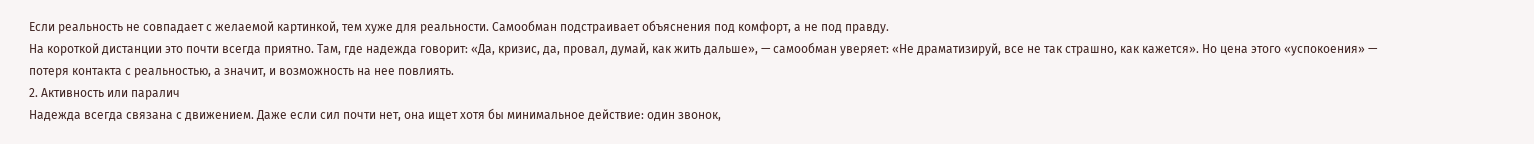Если реальность не совпадает с желаемой картинкой, тем хуже для реальности. Самообман подстраивает объяснения под комфорт, а не под правду.
На короткой дистанции это почти всегда приятно. Там, где надежда говорит: «Да, кризис, да, провал, думай, как жить дальше», — самообман уверяет: «Не драматизируй, все не так страшно, как кажется». Но цена этого «успокоения» — потеря контакта с реальностью, а значит, и возможность на нее повлиять.
2. Активность или паралич
Надежда всегда связана с движением. Даже если сил почти нет, она ищет хотя бы минимальное действие: один звонок,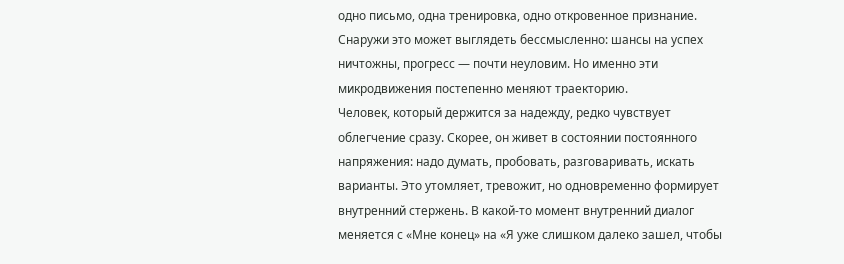одно письмо, одна тренировка, одно откровенное признание. Снаружи это может выглядеть бессмысленно: шансы на успех ничтожны, прогресс — почти неуловим. Но именно эти микродвижения постепенно меняют траекторию.
Человек, который держится за надежду, редко чувствует облегчение сразу. Скорее, он живет в состоянии постоянного напряжения: надо думать, пробовать, разговаривать, искать варианты. Это утомляет, тревожит, но одновременно формирует внутренний стержень. В какой-то момент внутренний диалог меняется с «Мне конец» на «Я уже слишком далеко зашел, чтобы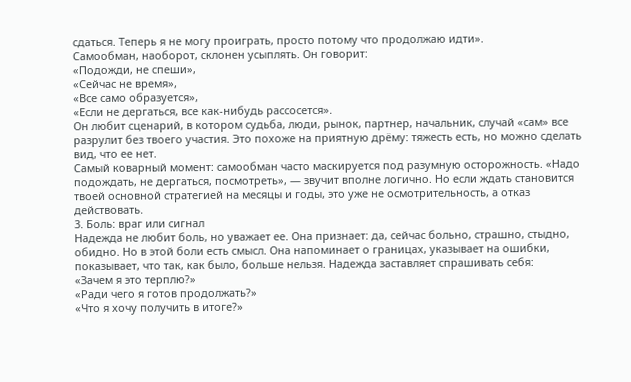сдаться. Теперь я не могу проиграть, просто потому что продолжаю идти».
Самообман, наоборот, склонен усыплять. Он говорит:
«Подожди, не спеши»,
«Сейчас не время»,
«Все само образуется»,
«Если не дергаться, все как-нибудь рассосется».
Он любит сценарий, в котором судьба, люди, рынок, партнер, начальник, случай «сам» все разрулит без твоего участия. Это похоже на приятную дрёму: тяжесть есть, но можно сделать вид, что ее нет.
Самый коварный момент: самообман часто маскируется под разумную осторожность. «Надо подождать, не дергаться, посмотреть», — звучит вполне логично. Но если ждать становится твоей основной стратегией на месяцы и годы, это уже не осмотрительность, а отказ действовать.
3. Боль: враг или сигнал
Надежда не любит боль, но уважает ее. Она признает: да, сейчас больно, страшно, стыдно, обидно. Но в этой боли есть смысл. Она напоминает о границах, указывает на ошибки, показывает, что так, как было, больше нельзя. Надежда заставляет спрашивать себя:
«Зачем я это терплю?»
«Ради чего я готов продолжать?»
«Что я хочу получить в итоге?»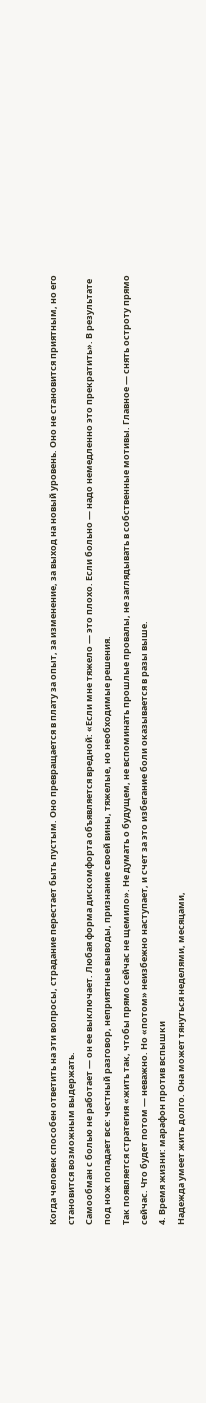Когда человек способен ответить на эти вопросы, страдание перестает быть пустым. Оно превращается в плату за опыт, за изменение, за выход на новый уровень. Оно не становится приятным, но его становится возможным выдержать.
Самообман с болью не работает — он ее выключает. Любая форма дискомфорта объявляется вредной: «Если мне тяжело — это плохо. Если больно — надо немедленно это прекратить». В результате под нож попадает все: честный разговор, неприятные выводы, признание своей вины, тяжелые, но необходимые решения.
Так появляется стратегия «жить так, чтобы прямо сейчас не щемило». Не думать о будущем, не вспоминать прошлые провалы, не заглядывать в собственные мотивы. Главное — снять остроту прямо сейчас. Что будет потом — неважно. Но «потом» неизбежно наступает, и счет за это избегание боли оказывается в разы выше.
4. Время жизни: марафон против вспышки
Надежда умеет жить долго. Она может тянуться неделями, месяцами,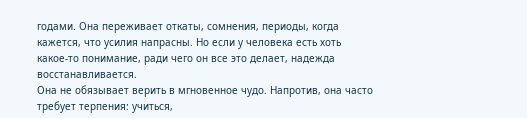годами. Она переживает откаты, сомнения, периоды, когда кажется, что усилия напрасны. Но если у человека есть хоть какое-то понимание, ради чего он все это делает, надежда восстанавливается.
Она не обязывает верить в мгновенное чудо. Напротив, она часто требует терпения: учиться,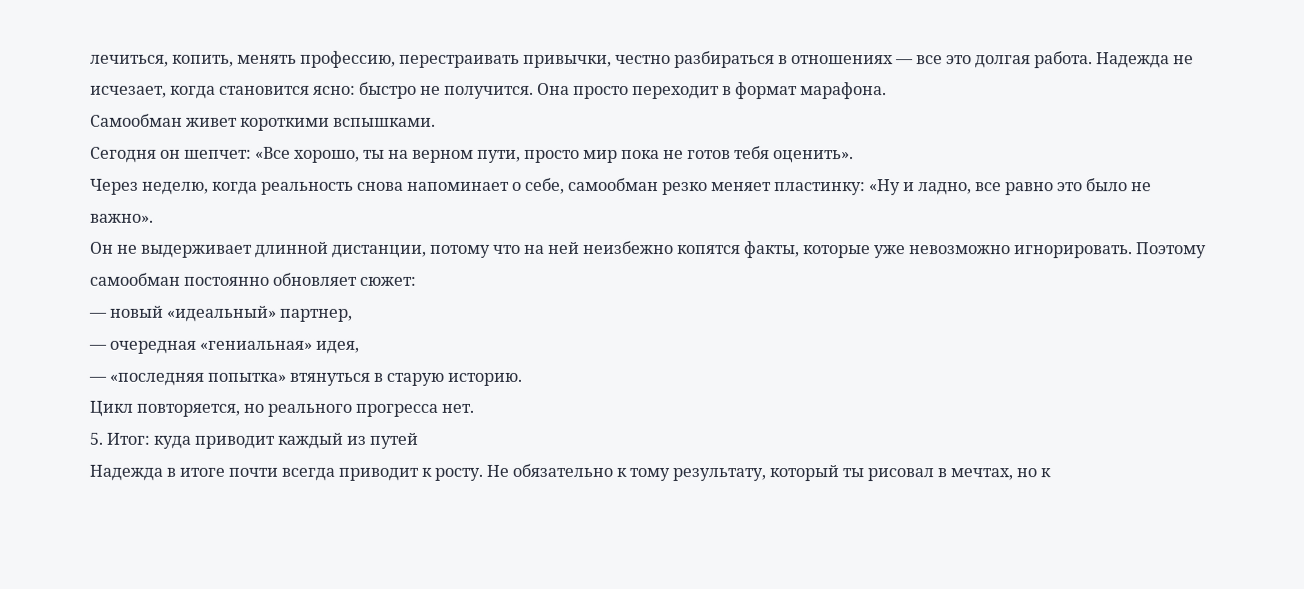лечиться, копить, менять профессию, перестраивать привычки, честно разбираться в отношениях — все это долгая работа. Надежда не исчезает, когда становится ясно: быстро не получится. Она просто переходит в формат марафона.
Самообман живет короткими вспышками.
Сегодня он шепчет: «Все хорошо, ты на верном пути, просто мир пока не готов тебя оценить».
Через неделю, когда реальность снова напоминает о себе, самообман резко меняет пластинку: «Ну и ладно, все равно это было не важно».
Он не выдерживает длинной дистанции, потому что на ней неизбежно копятся факты, которые уже невозможно игнорировать. Поэтому самообман постоянно обновляет сюжет:
— новый «идеальный» партнер,
— очередная «гениальная» идея,
— «последняя попытка» втянуться в старую историю.
Цикл повторяется, но реального прогресса нет.
5. Итог: куда приводит каждый из путей
Надежда в итоге почти всегда приводит к росту. Не обязательно к тому результату, который ты рисовал в мечтах, но к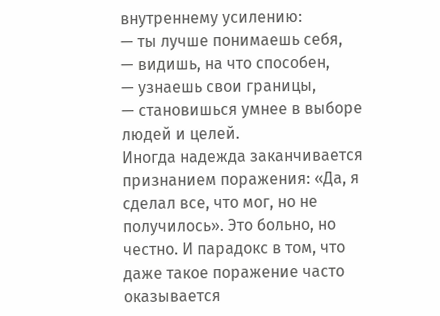внутреннему усилению:
— ты лучше понимаешь себя,
— видишь, на что способен,
— узнаешь свои границы,
— становишься умнее в выборе людей и целей.
Иногда надежда заканчивается признанием поражения: «Да, я сделал все, что мог, но не получилось». Это больно, но честно. И парадокс в том, что даже такое поражение часто оказывается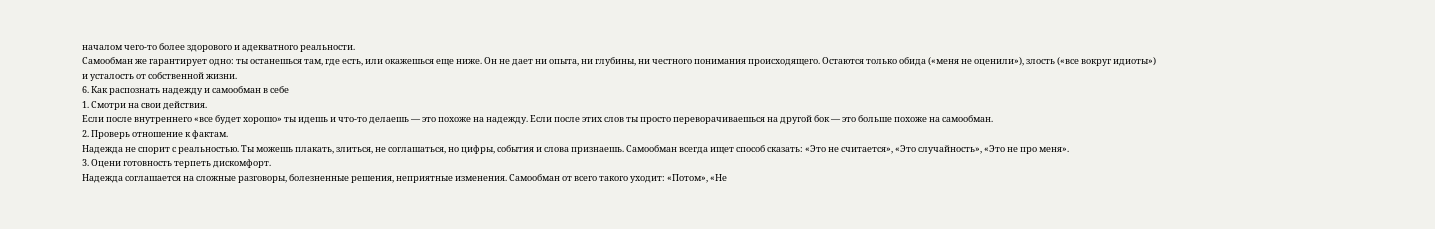началом чего-то более здорового и адекватного реальности.
Самообман же гарантирует одно: ты останешься там, где есть, или окажешься еще ниже. Он не дает ни опыта, ни глубины, ни честного понимания происходящего. Остаются только обида («меня не оценили»), злость («все вокруг идиоты») и усталость от собственной жизни.
6. Как распознать надежду и самообман в себе
1. Смотри на свои действия.
Если после внутреннего «все будет хорошо» ты идешь и что-то делаешь — это похоже на надежду. Если после этих слов ты просто переворачиваешься на другой бок — это больше похоже на самообман.
2. Проверь отношение к фактам.
Надежда не спорит с реальностью. Ты можешь плакать, злиться, не соглашаться, но цифры, события и слова признаешь. Самообман всегда ищет способ сказать: «Это не считается», «Это случайность», «Это не про меня».
3. Оцени готовность терпеть дискомфорт.
Надежда соглашается на сложные разговоры, болезненные решения, неприятные изменения. Самообман от всего такого уходит: «Потом», «Не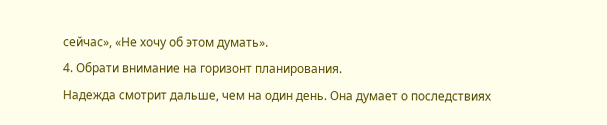сейчас», «Не хочу об этом думать».
4. Обрати внимание на горизонт планирования.
Надежда смотрит дальше, чем на один день. Она думает о последствиях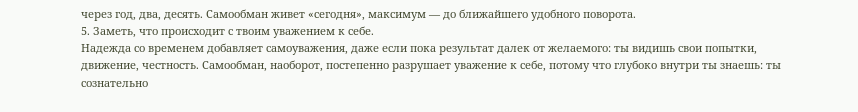через год, два, десять. Самообман живет «сегодня», максимум — до ближайшего удобного поворота.
5. Заметь, что происходит с твоим уважением к себе.
Надежда со временем добавляет самоуважения, даже если пока результат далек от желаемого: ты видишь свои попытки, движение, честность. Самообман, наоборот, постепенно разрушает уважение к себе, потому что глубоко внутри ты знаешь: ты сознательно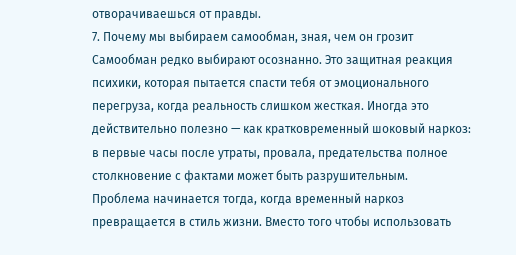отворачиваешься от правды.
7. Почему мы выбираем самообман, зная, чем он грозит
Самообман редко выбирают осознанно. Это защитная реакция психики, которая пытается спасти тебя от эмоционального перегруза, когда реальность слишком жесткая. Иногда это действительно полезно — как кратковременный шоковый наркоз: в первые часы после утраты, провала, предательства полное столкновение с фактами может быть разрушительным.
Проблема начинается тогда, когда временный наркоз превращается в стиль жизни. Вместо того чтобы использовать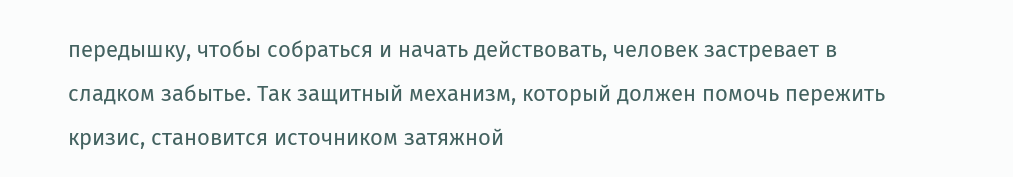передышку, чтобы собраться и начать действовать, человек застревает в сладком забытье. Так защитный механизм, который должен помочь пережить кризис, становится источником затяжной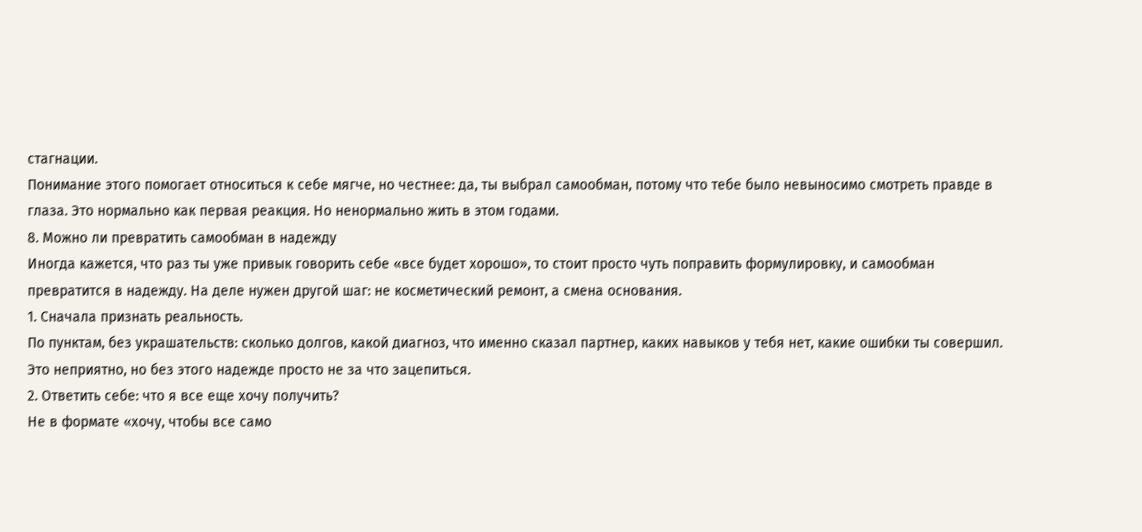стагнации.
Понимание этого помогает относиться к себе мягче, но честнее: да, ты выбрал самообман, потому что тебе было невыносимо смотреть правде в глаза. Это нормально как первая реакция. Но ненормально жить в этом годами.
8. Можно ли превратить самообман в надежду
Иногда кажется, что раз ты уже привык говорить себе «все будет хорошо», то стоит просто чуть поправить формулировку, и самообман превратится в надежду. На деле нужен другой шаг: не косметический ремонт, а смена основания.
1. Сначала признать реальность.
По пунктам, без украшательств: сколько долгов, какой диагноз, что именно сказал партнер, каких навыков у тебя нет, какие ошибки ты совершил. Это неприятно, но без этого надежде просто не за что зацепиться.
2. Ответить себе: что я все еще хочу получить?
Не в формате «хочу, чтобы все само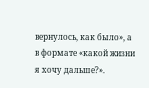вернулось, как было», а в формате «какой жизни я хочу дальше?».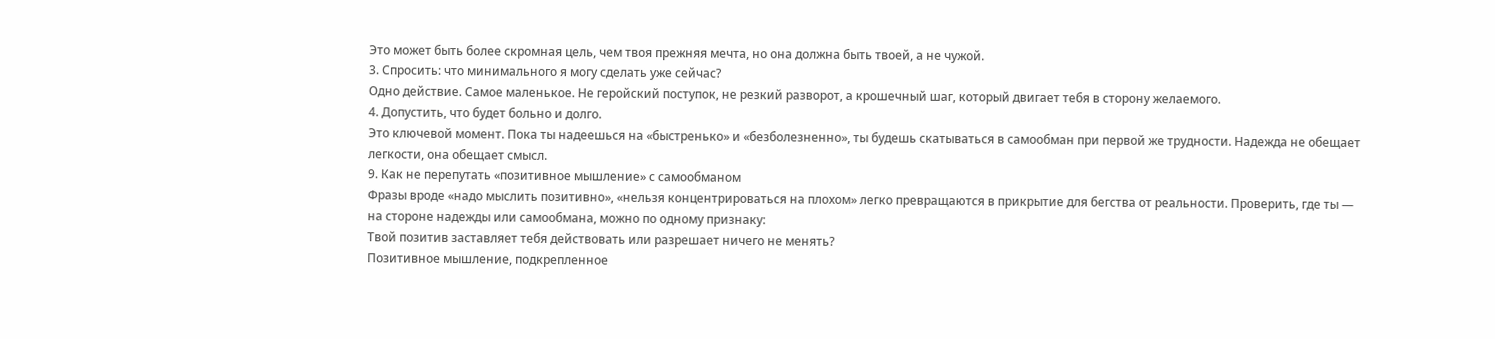Это может быть более скромная цель, чем твоя прежняя мечта, но она должна быть твоей, а не чужой.
3. Спросить: что минимального я могу сделать уже сейчас?
Одно действие. Самое маленькое. Не геройский поступок, не резкий разворот, а крошечный шаг, который двигает тебя в сторону желаемого.
4. Допустить, что будет больно и долго.
Это ключевой момент. Пока ты надеешься на «быстренько» и «безболезненно», ты будешь скатываться в самообман при первой же трудности. Надежда не обещает легкости, она обещает смысл.
9. Как не перепутать «позитивное мышление» с самообманом
Фразы вроде «надо мыслить позитивно», «нельзя концентрироваться на плохом» легко превращаются в прикрытие для бегства от реальности. Проверить, где ты — на стороне надежды или самообмана, можно по одному признаку:
Твой позитив заставляет тебя действовать или разрешает ничего не менять?
Позитивное мышление, подкрепленное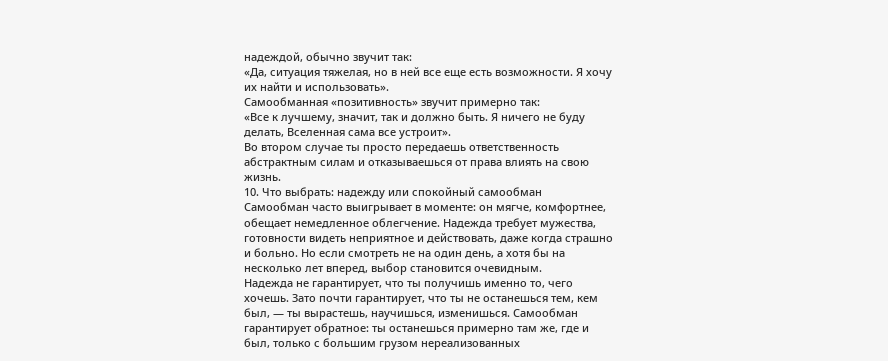надеждой, обычно звучит так:
«Да, ситуация тяжелая, но в ней все еще есть возможности. Я хочу их найти и использовать».
Самообманная «позитивность» звучит примерно так:
«Все к лучшему, значит, так и должно быть. Я ничего не буду делать, Вселенная сама все устроит».
Во втором случае ты просто передаешь ответственность абстрактным силам и отказываешься от права влиять на свою жизнь.
10. Что выбрать: надежду или спокойный самообман
Самообман часто выигрывает в моменте: он мягче, комфортнее, обещает немедленное облегчение. Надежда требует мужества, готовности видеть неприятное и действовать, даже когда страшно и больно. Но если смотреть не на один день, а хотя бы на несколько лет вперед, выбор становится очевидным.
Надежда не гарантирует, что ты получишь именно то, чего хочешь. Зато почти гарантирует, что ты не останешься тем, кем был, — ты вырастешь, научишься, изменишься. Самообман гарантирует обратное: ты останешься примерно там же, где и был, только с большим грузом нереализованных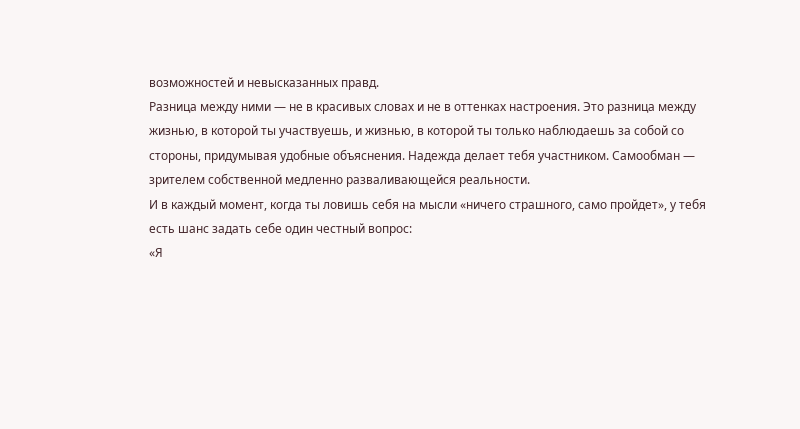возможностей и невысказанных правд.
Разница между ними — не в красивых словах и не в оттенках настроения. Это разница между жизнью, в которой ты участвуешь, и жизнью, в которой ты только наблюдаешь за собой со стороны, придумывая удобные объяснения. Надежда делает тебя участником. Самообман — зрителем собственной медленно разваливающейся реальности.
И в каждый момент, когда ты ловишь себя на мысли «ничего страшного, само пройдет», у тебя есть шанс задать себе один честный вопрос:
«Я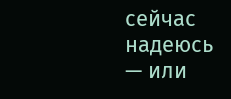сейчас надеюсь — или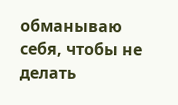обманываю себя, чтобы не делать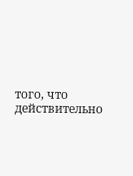того, что действительно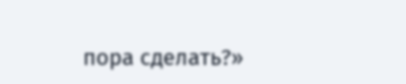пора сделать?»